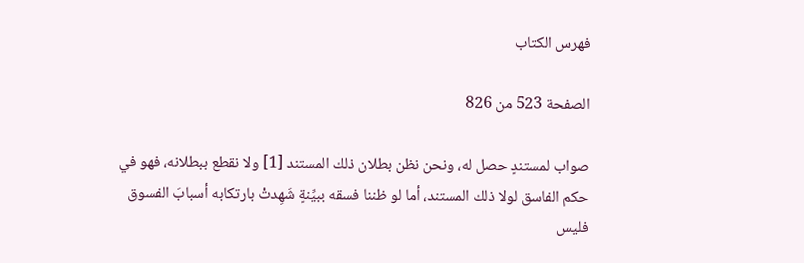فهرس الكتاب

الصفحة 523 من 826

صواب لمستندٍ حصل له، ونحن نظن بطلان ذلك المستند [1] ولا نقطع ببطلانه، فهو في حكم الفاسق لولا ذلك المستند، أما لو ظننا فسقه ببيِّنةٍ شَهِدتْ بارتكابه أسبابَ الفسوق فليس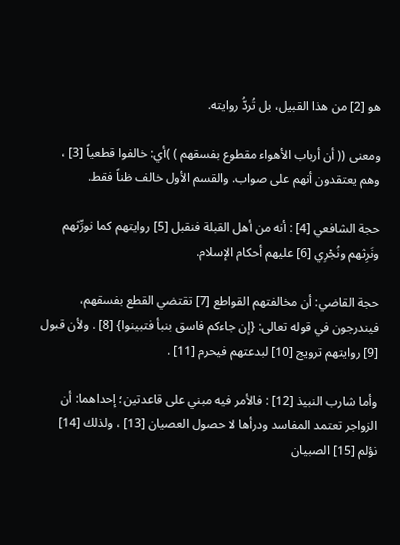هو [2] من هذا القبيل، بل تُردُّ روايته.

ومعنى (( أن أرباب الأهواء مقطوع بفسقهم ) )أي: خالفوا قطعياً [3] ، وهم يعتقدون أنهم على صواب. والقسم الأول خالف ظناً فقط.

حجة الشافعي [4] : أنه من أهل القبلة فنقبل [5] روايتهم كما نورِّثهم ونَرِثهم ونُجْرِي [6] عليهم أحكام الإسلام.

حجة القاضي: أن مخالفتهم القواطع [7] تقتضي القطع بفسقهم، فيندرجون في قوله تعالى: {إن جاءكم فاسق بنبأ فتبينوا} [8] . ولأن قبول [9] روايتهم ترويج [10] لبدعتهم فيحرم [11] .

وأما شارب النبيذ [12] : فالأمر فيه مبني على قاعدتين؛ إحداهما: أن الزواجر تعتمد المفاسد ودرأها لا حصول العصيان [13] ، ولذلك [14] نؤلم [15] الصبيان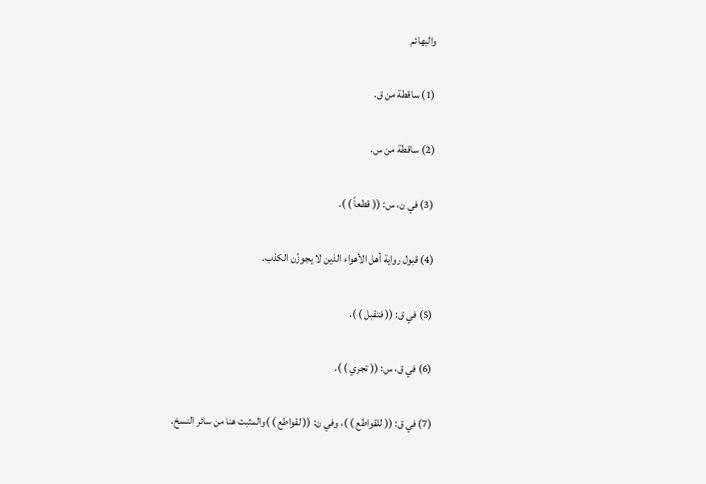والبهائم

(1) ساقطة من ق.

(2) ساقطة من س.

(3) في ن، س: (( قطعاً ) ).

(4) قبول رواية أهل الأهواء الذين لا يجوزّن الكذب.

(5) في ق: (( فتقبل ) ).

(6) في ق، س: (( تجري ) ).

(7) في ق: (( للقواطع ) )، وفي ن: (( لقواطع ) )والمثبت هنا من سائر النسخ.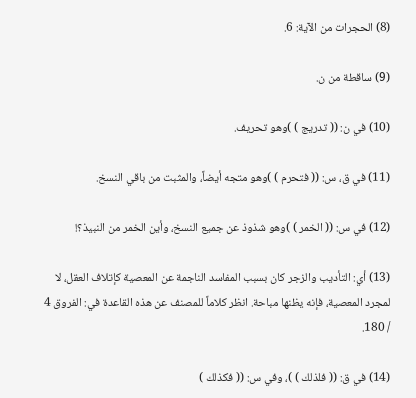(8) الحجرات من الآية: 6.

(9) ساقطة من ن.

(10) في ن: (( تدريج ) )وهو تحريف.

(11) في ق، س: (( فتحرم ) )وهو متجه أيضاً، والمثبت من باقي النسخ.

(12) في س: (( الخمر ) )وهو شذوذ عن جميع النسخ، وأين الخمر من النبيذ؟!

(13) أي: التأديب والزجر كان بسبب المفاسد الناجمة عن المعصية كإتلاف العقل، لا لمجرد المعصية، فإنه يظنها مباحة. انظر كلاماً للمصنف عن هذه القاعدة في: الفروق 4 / 180.

(14) في ق: (( فلذلك ) )، وفي س: (( فكذلك )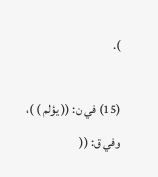).

(15) في ن: (( يؤلم ) )، وفي ق: ((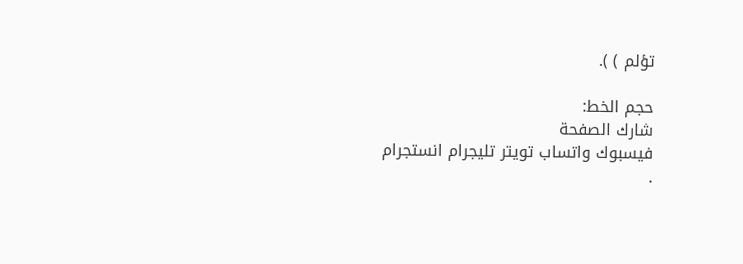تؤلم ) ).

حجم الخط:
شارك الصفحة
فيسبوك واتساب تويتر تليجرام انستجرام
.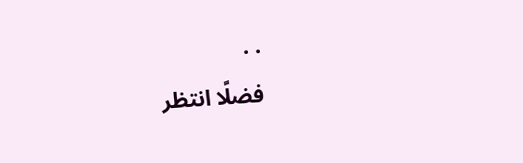. .
فضلًا انتظر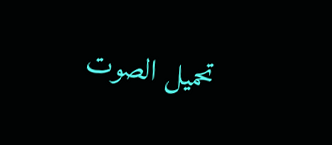تحميل الصوت